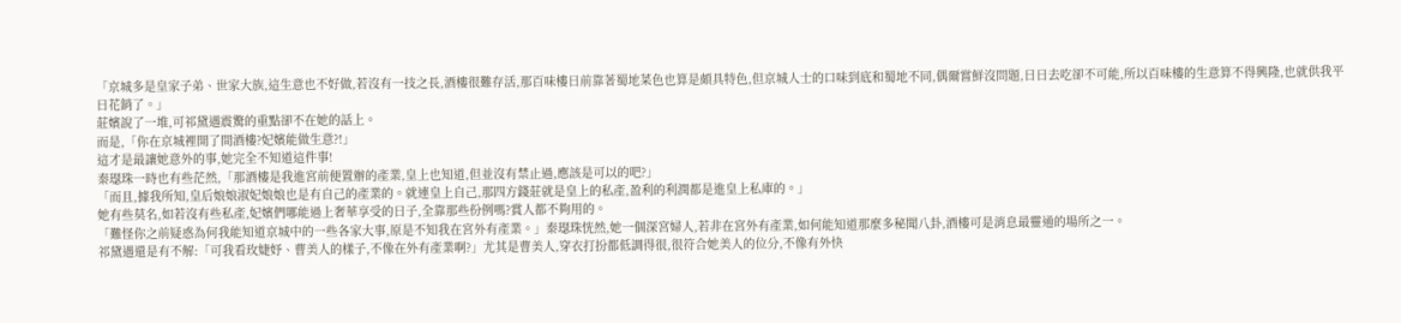「京城多是皇家子弟、世家大族,這生意也不好做,若沒有一技之長,酒樓很難存活,那百味樓日前靠著蜀地菜色也算是頗具特色,但京城人士的口味到底和蜀地不同,偶爾嘗鮮沒問題,日日去吃卻不可能,所以百味樓的生意算不得興隆,也就供我平日花銷了。」
莊嬪說了一堆,可祁黛遇震驚的重點卻不在她的話上。
而是,「你在京城裡開了間酒樓?妃嬪能做生意?!」
這才是最讓她意外的事,她完全不知道這件事!
秦璱珠一時也有些茫然,「那酒樓是我進宮前便置辦的產業,皇上也知道,但並沒有禁止過,應該是可以的吧?」
「而且,據我所知,皇后娘娘淑妃娘娘也是有自己的產業的。就連皇上自己,那四方錢莊就是皇上的私產,盈利的利潤都是進皇上私庫的。」
她有些莫名,如若沒有些私產,妃嬪們哪能過上奢華享受的日子,全靠那些份例嗎?賞人都不夠用的。
「難怪你之前疑惑為何我能知道京城中的一些各家大事,原是不知我在宮外有產業。」秦璱珠恍然,她一個深宮婦人,若非在宮外有產業,如何能知道那麼多秘聞八卦,酒樓可是消息最靈通的場所之一。
祁黛遇還是有不解:「可我看玫婕妤、曹美人的樣子,不像在外有產業啊?」尤其是曹美人,穿衣打扮都低調得很,很符合她美人的位分,不像有外快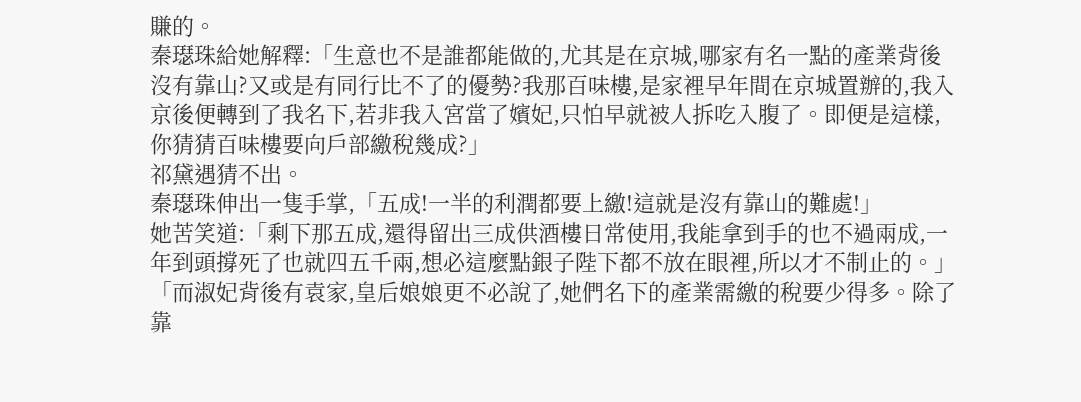賺的。
秦璱珠給她解釋:「生意也不是誰都能做的,尤其是在京城,哪家有名一點的產業背後沒有靠山?又或是有同行比不了的優勢?我那百味樓,是家裡早年間在京城置辦的,我入京後便轉到了我名下,若非我入宮當了嬪妃,只怕早就被人拆吃入腹了。即便是這樣,你猜猜百味樓要向戶部繳稅幾成?」
祁黛遇猜不出。
秦璱珠伸出一隻手掌,「五成!一半的利潤都要上繳!這就是沒有靠山的難處!」
她苦笑道:「剩下那五成,還得留出三成供酒樓日常使用,我能拿到手的也不過兩成,一年到頭撐死了也就四五千兩,想必這麼點銀子陛下都不放在眼裡,所以才不制止的。」
「而淑妃背後有袁家,皇后娘娘更不必說了,她們名下的產業需繳的稅要少得多。除了靠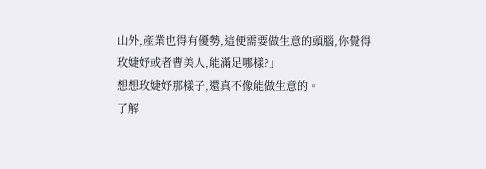山外,產業也得有優勢,這便需要做生意的頭腦,你覺得玫婕妤或者曹美人,能滿足哪樣?」
想想玫婕妤那樣子,還真不像能做生意的。
了解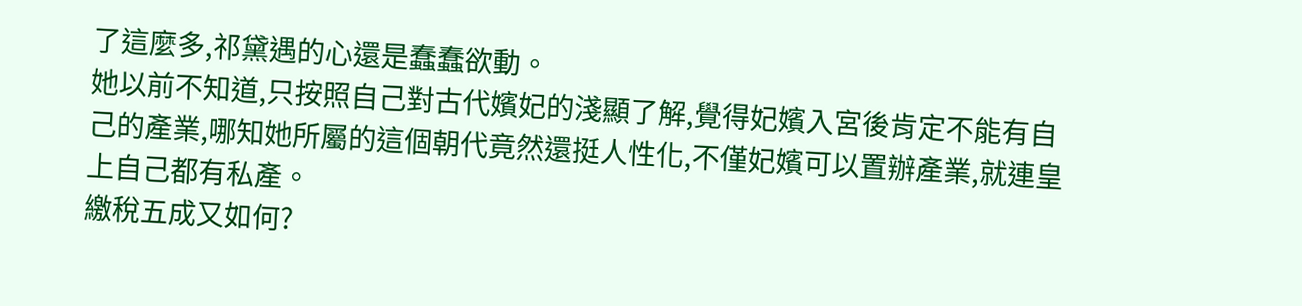了這麼多,祁黛遇的心還是蠢蠢欲動。
她以前不知道,只按照自己對古代嬪妃的淺顯了解,覺得妃嬪入宮後肯定不能有自己的產業,哪知她所屬的這個朝代竟然還挺人性化,不僅妃嬪可以置辦產業,就連皇上自己都有私產。
繳稅五成又如何?